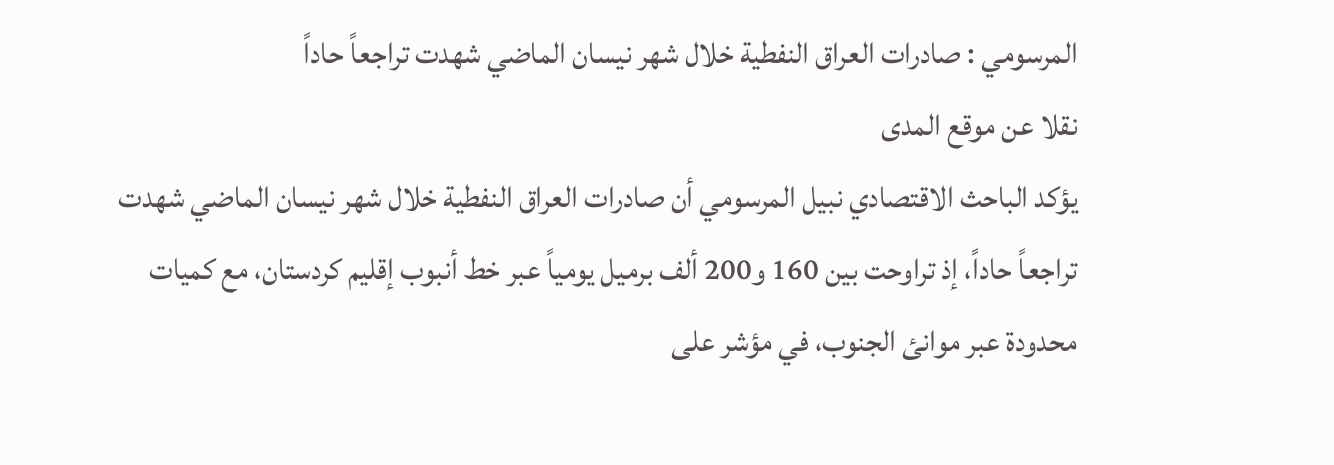المرسومي : صادرات العراق النفطية خلال شهر نيسان الماضي شهدت تراجعاً حاداً
نقلا عن موقع المدى
يؤكد الباحث الاقتصادي نبيل المرسومي أن صادرات العراق النفطية خلال شهر نيسان الماضي شهدت تراجعاً حاداً، إذ تراوحت بين 160 و200 ألف برميل يومياً عبر خط أنبوب إقليم كردستان، مع كميات محدودة عبر موانئ الجنوب، في مؤشر على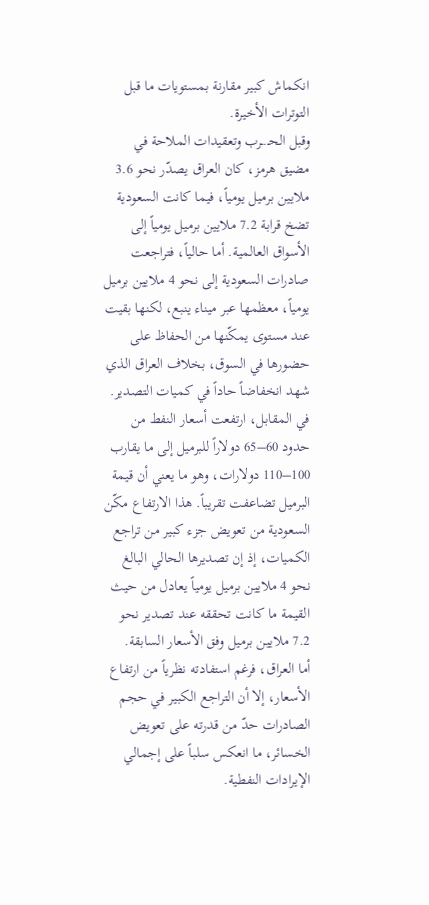انكماش كبير مقارنة بمستويات ما قبل التوترات الأخيرة.
وقبل الحـ.ـرب وتعقيدات الملاحة في مضيق هرمز، كان العراق يصدّر نحو 3.6 ملايين برميل يومياً، فيما كانت السعودية تضخ قرابة 7.2 ملايين برميل يومياً إلى الأسواق العالمية. أما حالياً، فتراجعت صادرات السعودية إلى نحو 4 ملايين برميل يومياً، معظمها عبر ميناء ينبع، لكنها بقيت عند مستوى يمكّنها من الحفاظ على حضورها في السوق، بخلاف العراق الذي شهد انخفاضاً حاداً في كميات التصدير.
في المقابل، ارتفعت أسعار النفط من حدود 60–65 دولاراً للبرميل إلى ما يقارب 100–110 دولارات، وهو ما يعني أن قيمة البرميل تضاعفت تقريباً. هذا الارتفاع مكّن السعودية من تعويض جزء كبير من تراجع الكميات، إذ إن تصديرها الحالي البالغ نحو 4 ملايين برميل يومياً يعادل من حيث القيمة ما كانت تحققه عند تصدير نحو 7.2 ملايين برميل وفق الأسعار السابقة.
أما العراق، فرغم استفادته نظرياً من ارتفاع الأسعار، إلا أن التراجع الكبير في حجم الصادرات حدّ من قدرته على تعويض الخسائر، ما انعكس سلباً على إجمالي الإيرادات النفطية.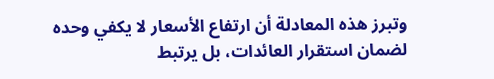وتبرز هذه المعادلة أن ارتفاع الأسعار لا يكفي وحده لضمان استقرار العائدات، بل يرتبط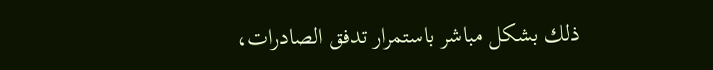ذلك بشكل مباشر باستمرار تدفق الصادرات،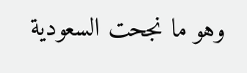وهو ما نجحت السعودية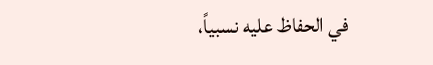في الحفاظ عليه نسبياً،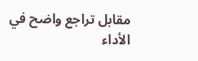مقابل تراجع واضح في الأداء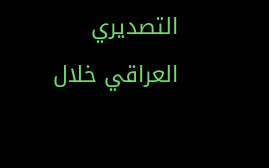التصديري العراقي خلال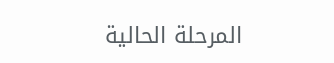المرحلة الحالية